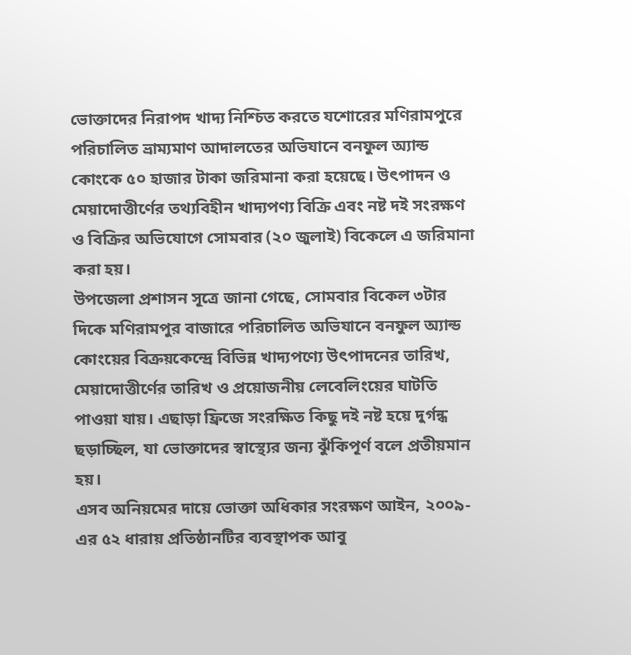ভোক্তাদের নিরাপদ খাদ্য নিশ্চিত করতে যশোরের মণিরামপুরে পরিচালিত ভ্রাম্যমাণ আদালতের অভিযানে বনফুল অ্যান্ড কোংকে ৫০ হাজার টাকা জরিমানা করা হয়েছে। উৎপাদন ও মেয়াদোত্তীর্ণের তথ্যবিহীন খাদ্যপণ্য বিক্রি এবং নষ্ট দই সংরক্ষণ ও বিক্রির অভিযোগে সোমবার (২০ জুলাই) বিকেলে এ জরিমানা করা হয়।
উপজেলা প্রশাসন সূত্রে জানা গেছে, সোমবার বিকেল ৩টার দিকে মণিরামপুর বাজারে পরিচালিত অভিযানে বনফুল অ্যান্ড কোংয়ের বিক্রয়কেন্দ্রে বিভিন্ন খাদ্যপণ্যে উৎপাদনের তারিখ, মেয়াদোত্তীর্ণের তারিখ ও প্রয়োজনীয় লেবেলিংয়ের ঘাটতি পাওয়া যায়। এছাড়া ফ্রিজে সংরক্ষিত কিছু দই নষ্ট হয়ে দুর্গন্ধ ছড়াচ্ছিল, যা ভোক্তাদের স্বাস্থ্যের জন্য ঝুঁকিপূর্ণ বলে প্রতীয়মান হয়।
এসব অনিয়মের দায়ে ভোক্তা অধিকার সংরক্ষণ আইন, ২০০৯-এর ৫২ ধারায় প্রতিষ্ঠানটির ব্যবস্থাপক আবু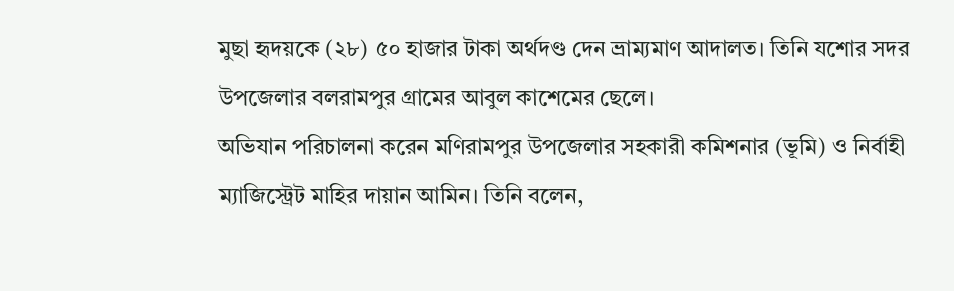মুছা হৃদয়কে (২৮) ৫০ হাজার টাকা অর্থদণ্ড দেন ভ্রাম্যমাণ আদালত। তিনি যশোর সদর উপজেলার বলরামপুর গ্রামের আবুল কাশেমের ছেলে।
অভিযান পরিচালনা করেন মণিরামপুর উপজেলার সহকারী কমিশনার (ভূমি) ও নির্বাহী ম্যাজিস্ট্রেট মাহির দায়ান আমিন। তিনি বলেন,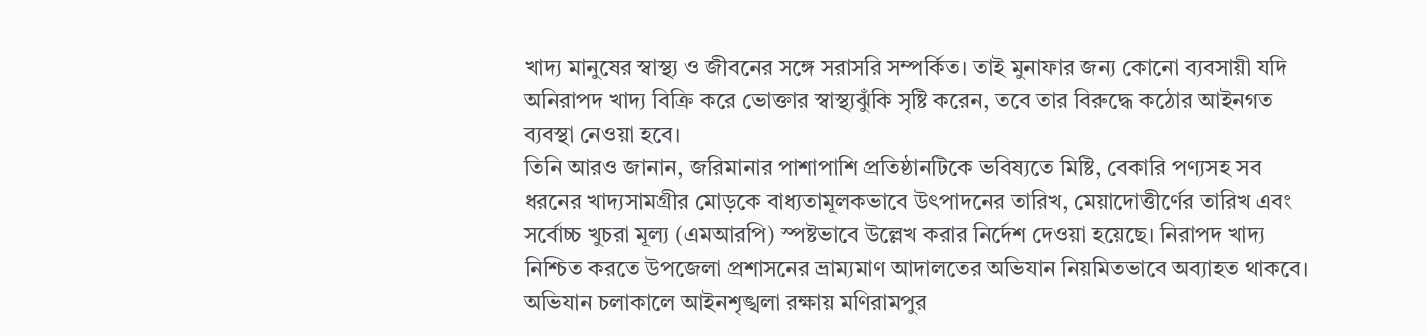খাদ্য মানুষের স্বাস্থ্য ও জীবনের সঙ্গে সরাসরি সম্পর্কিত। তাই মুনাফার জন্য কোনো ব্যবসায়ী যদি অনিরাপদ খাদ্য বিক্রি করে ভোক্তার স্বাস্থ্যঝুঁকি সৃষ্টি করেন, তবে তার বিরুদ্ধে কঠোর আইনগত ব্যবস্থা নেওয়া হবে।
তিনি আরও জানান, জরিমানার পাশাপাশি প্রতিষ্ঠানটিকে ভবিষ্যতে মিষ্টি, বেকারি পণ্যসহ সব ধরনের খাদ্যসামগ্রীর মোড়কে বাধ্যতামূলকভাবে উৎপাদনের তারিখ, মেয়াদোত্তীর্ণের তারিখ এবং সর্বোচ্চ খুচরা মূল্য (এমআরপি) স্পষ্টভাবে উল্লেখ করার নির্দেশ দেওয়া হয়েছে। নিরাপদ খাদ্য নিশ্চিত করতে উপজেলা প্রশাসনের ভ্রাম্যমাণ আদালতের অভিযান নিয়মিতভাবে অব্যাহত থাকবে।
অভিযান চলাকালে আইনশৃঙ্খলা রক্ষায় মণিরামপুর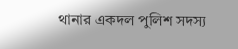থানার একদল পুলিশ সদস্য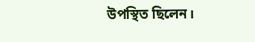উপস্থিত ছিলেন।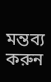মন্তব্য করুন